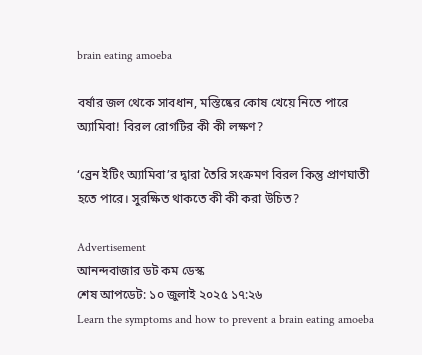brain eating amoeba

বর্ষার জল থেকে সাবধান, মস্তিষ্কের কোষ খেয়ে নিতে পারে অ্যামিবা! বিরল রোগটির কী কী লক্ষণ?

‘ব্রেন ইটিং অ্যামিবা’র দ্বারা তৈরি সংক্রমণ বিরল কিন্তু প্রাণঘাতী হতে পারে। সুরক্ষিত থাকতে কী কী করা উচিত?

Advertisement
আনন্দবাজার ডট কম ডেস্ক
শেষ আপডেট: ১০ জুলাই ২০২৫ ১৭:২৬
Learn the symptoms and how to prevent a brain eating amoeba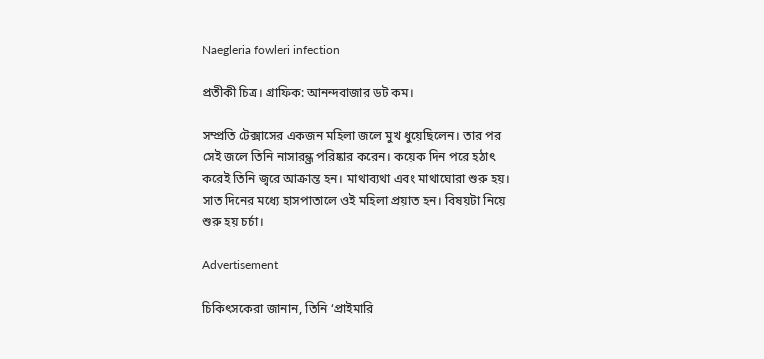Naegleria fowleri infection

প্রতীকী চিত্র। গ্রাফিক: আনন্দবাজার ডট কম।

সম্প্রতি টেক্সাসের একজন মহিলা জলে মুখ ধুয়েছিলেন। তার পর সেই জলে তিনি নাসারন্ধ্র পরিষ্কার করেন। কয়েক দিন পরে হঠাৎ করেই তিনি জ্বরে আক্রান্ত হন। মাথাব্যথা এবং মাথাঘোরা শুরু হয়। সাত দিনের মধ্যে হাসপাতালে ওই মহিলা প্রয়াত হন। বিষয়টা নিয়ে শুরু হয় চর্চা।

Advertisement

চিকিৎসকেরা জানান, তিনি ‘প্রাইমারি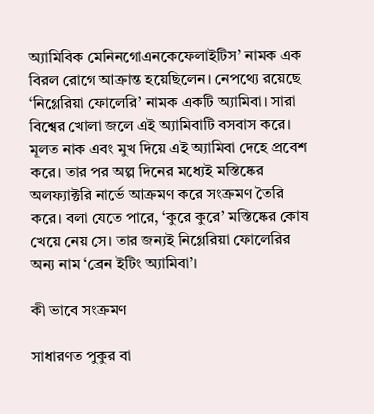অ্যামিবিক মেনিনগোএনকেফেলাইটিস’ নামক এক বিরল রোগে আক্রান্ত হয়েছিলেন। নেপথ্যে রয়েছে ‘নিগ্লেরিয়া ফোলেরি’ নামক একটি অ্যামিবা। সারা বিশ্বের খোলা জলে এই অ্যামিবাটি বসবাস করে। মূলত নাক এবং মুখ দিয়ে এই অ্যামিবা দেহে প্রবেশ করে। তার পর অল্প দিনের মধ্যেই মস্তিষ্কের অলফ্যাক্টরি নার্ভে আক্রমণ করে সংক্রমণ তৈরি করে। বলা যেতে পারে, ‘কুরে কুরে’ মস্তিষ্কের কোষ খেয়ে নেয় সে। তার জন্যই নিগ্লেরিয়া ফোলেরির অন্য নাম ‘ব্রেন ইটিং অ্যামিবা’।

কী ভাবে সংক্রমণ

সাধারণত পুকুর বা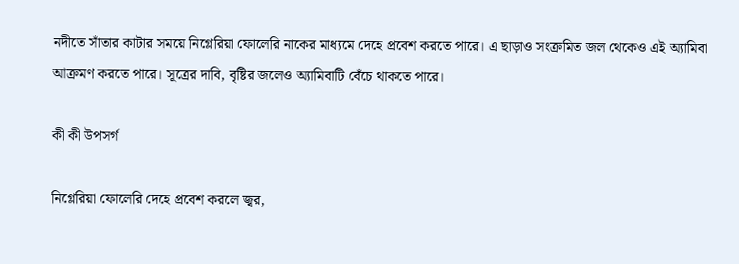নদীতে সাঁতার কাটার সময়ে নিগ্লেরিয়া ফোলেরি নাকের মাধ্যমে দেহে প্রবেশ করতে পারে। এ ছাড়াও সংক্রমিত জল থেকেও এই অ্যামিবা আক্রমণ করতে পারে। সূত্রের দাবি, বৃষ্টির জলেও অ্যামিবাটি বেঁচে থাকতে পারে।

কী কী উপসর্গ

নিগ্লেরিয়া ফোলেরি দেহে প্রবেশ করলে জ্বর,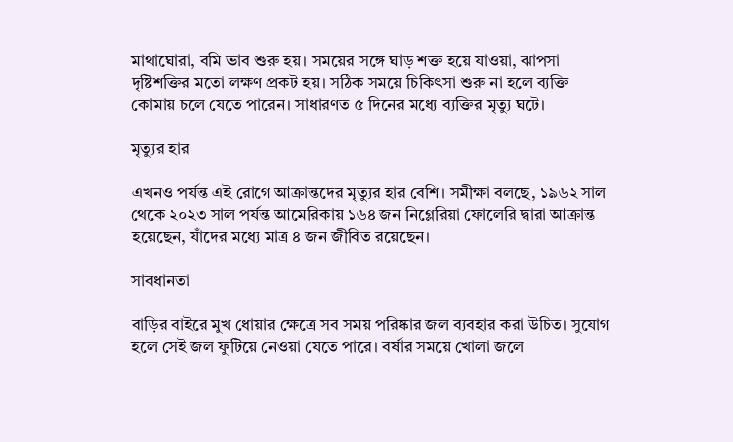মাথাঘোরা, বমি ভাব শুরু হয়। সময়ের সঙ্গে ঘাড় শক্ত হয়ে যাওয়া, ঝাপসা দৃষ্টিশক্তির মতো লক্ষণ প্রকট হয়। সঠিক সময়ে চিকিৎসা শুরু না হলে ব্যক্তি কোমায় চলে যেতে পারেন। সাধারণত ৫ দিনের মধ্যে ব্যক্তির মৃত্যু ঘটে।

মৃত্যুর হার

এখনও পর্যন্ত এই রোগে আক্রান্তদের মৃত্যুর হার বেশি। সমীক্ষা বলছে, ১৯৬২ সাল থেকে ২০২৩ সাল পর্যন্ত আমেরিকায় ১৬৪ জন নিগ্লেরিয়া ফোলেরি দ্বারা আক্রান্ত হয়েছেন, যাঁদের মধ্যে মাত্র ৪ জন জীবিত রয়েছেন।

সাবধানতা

বাড়ির বাইরে মুখ ধোয়ার ক্ষেত্রে সব সময় পরিষ্কার জল ব্যবহার করা উচিত। সুযোগ হলে সেই জল ফুটিয়ে নেওয়া যেতে পারে। বর্ষার সময়ে খোলা জলে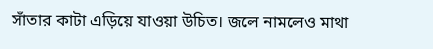সাঁতার কাটা এড়িয়ে যাওয়া উচিত। জলে নামলেও মাথা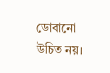ডোবানো উচিত নয়।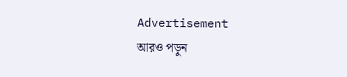Advertisement
আরও পড়ুন